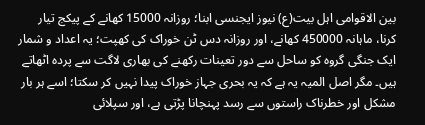بین الاقوامی اہل بیت(ع) نیوز ایجنسی ابنا؛ روزانہ 15000 کھانے کے پیکج تیار کرنا، ماہانہ 450000 کھانے، اور روزانہ دس ٹن خوراک کی کھپت؛ یہ اعداد و شمار ایک جنگی گروہ کو ساحل سے دور تعینات رکھنے کی بھاری لاگت سے پردہ اٹھاتے ہیں۔ مگر اصل المیہ یہ ہے کہ یہ بحری جہاز خوراک پیدا نہیں کر سکتا؛ اسے ہر بار مشکل اور خطرناک راستوں سے رسد پہنچانا پڑتی ہے، اور سپلائی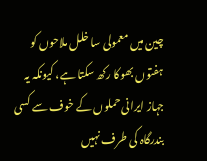چین میں معمولی سا خلل ملاحوں کو ہفتوں بھوکا رکھ سکتا ہے، کیونکہ یہ جہاز ایرانی حملوں کے خوف سے کسی بندرگاہ کی طرف نہیں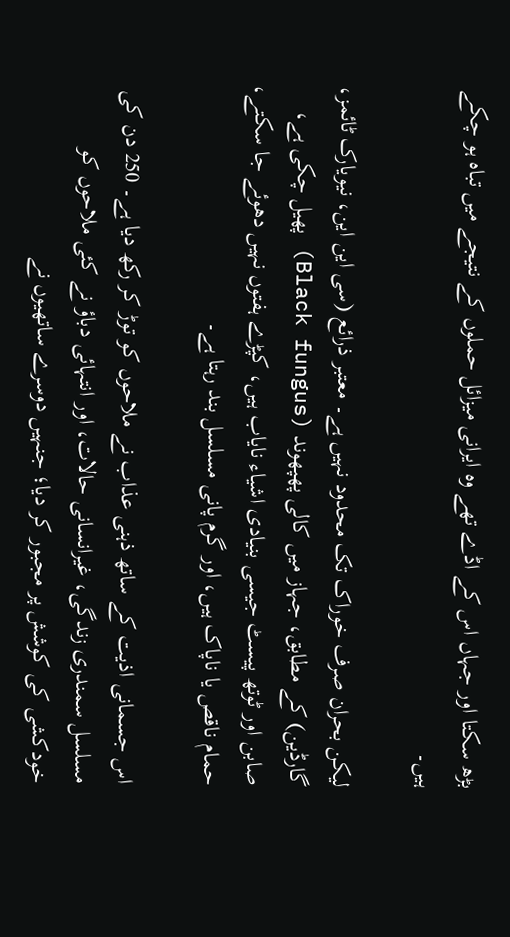بڑھ سکتا اور جہاں اس کے اڈے تھے وہ ایرانی میزائل حملوں کے نتیجے میں تباہ ہو چکے ہیں۔

لیکن بحران صرف خوراک تک محدود نہیں ہے۔ معتبر ذرائع (سی این این، نیویارک ٹائمز، گارڈین) کے مطابق، جہاز میں کالی پھپھوند (Black fungus) پھیل چکی ہے، صابن اور ٹوتھ پیسٹ جیسی بنیادی اشیاء نایاب ہیں، کپڑے ہفتوں نہیں دھوئے جا سکتے، حمام ناقص یا ناپاک ہیں، اور گرم پانی مسلسل بند رہتا ہے۔

اس جسمانی اذیت کے ساتھ ذہنی عذاب نے ملاحوں کو توڑ کر رکھ دیا ہے۔ 250 دن کی مسلسل سمندری زندگی، غیرانسانی حالات، اور انتہائی دباؤ نے کئی ملاحوں کو خودکشی کی کوشش پر مجبور کر دیا؛ جنہیں دوسرے ساتھیوں نے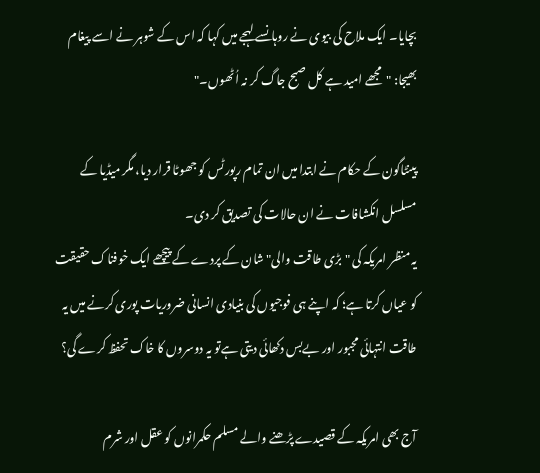بچایا۔ ایک ملاح کی بیوی نے روہانسے لہجے میں کہا کہ اس کے شوہر نے اسے پیغام بھیجا: "مجھے امید ہے کل صبح جاگ کر نہ اُٹھوں۔"

پینٹاگون کے حکام نے ابتدا میں ان تمام رپورٹس کو جھوٹا قرار دیا، مگر میڈیا کے مسلسل انکشافات نے ان حالات کی تصدیق کر دی۔
یہ منظر امریکہ کی "بڑی طاقت والی" شان کے پردے کے پیچھے ایک خوفناک حقیقت کو عیاں کرتا ہے؛ کہ اپنے ہی فوجیوں کی بنیادی انسانی ضروریات پوری کرنے میں یہ طاقت انتہائی مجبور اور بےبس دکھائی دیتی ہےتو یہ دوسروں کا خاک تحفظ کرے گی؟

آج بھی امریکہ کے قصیدے پڑھنے والے مسلم حکمرانوں کو عقل اور شرم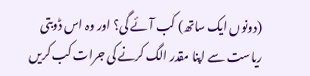(دونوں ایک ساتھ) کب آئے گی؟ اور وہ اس ڈوبتی ریاست سے اپنا مقدر الگ کرنے کی جرات کب کریں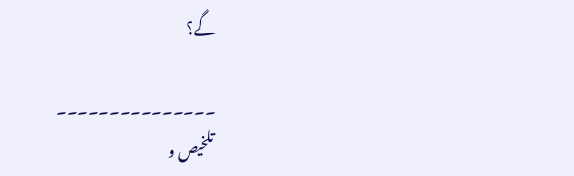گے؟

۔۔۔۔۔۔۔۔۔۔۔۔۔۔۔
تلخیص و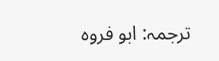ترجمہ: ابو فروہ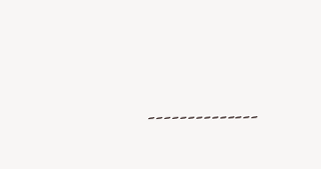۔۔۔۔۔۔۔۔۔۔۔۔۔۔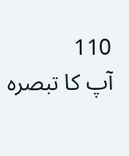110
آپ کا تبصرہ